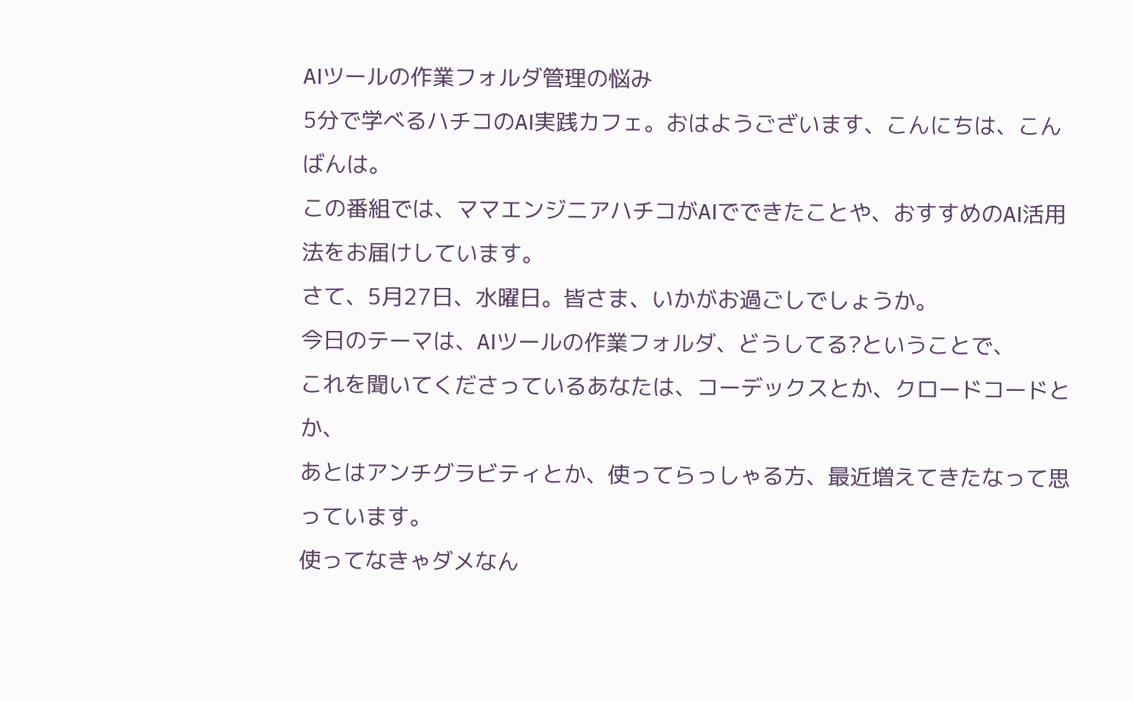AIツールの作業フォルダ管理の悩み
5分で学べるハチコのAI実践カフェ。おはようございます、こんにちは、こんばんは。
この番組では、ママエンジニアハチコがAIでできたことや、おすすめのAI活用法をお届けしています。
さて、5月27日、水曜日。皆さま、いかがお過ごしでしょうか。
今日のテーマは、AIツールの作業フォルダ、どうしてる?ということで、
これを聞いてくださっているあなたは、コーデックスとか、クロードコードとか、
あとはアンチグラビティとか、使ってらっしゃる方、最近増えてきたなって思っています。
使ってなきゃダメなん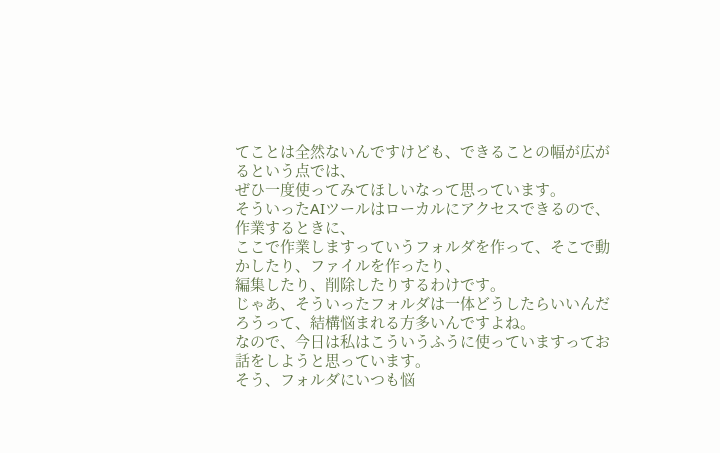てことは全然ないんですけども、できることの幅が広がるという点では、
ぜひ一度使ってみてほしいなって思っています。
そういったAIツールはローカルにアクセスできるので、作業するときに、
ここで作業しますっていうフォルダを作って、そこで動かしたり、ファイルを作ったり、
編集したり、削除したりするわけです。
じゃあ、そういったフォルダは一体どうしたらいいんだろうって、結構悩まれる方多いんですよね。
なので、今日は私はこういうふうに使っていますってお話をしようと思っています。
そう、フォルダにいつも悩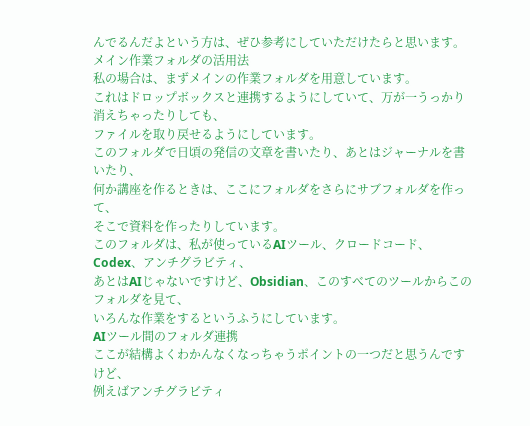んでるんだよという方は、ぜひ参考にしていただけたらと思います。
メイン作業フォルダの活用法
私の場合は、まずメインの作業フォルダを用意しています。
これはドロップボックスと連携するようにしていて、万が一うっかり消えちゃったりしても、
ファイルを取り戻せるようにしています。
このフォルダで日頃の発信の文章を書いたり、あとはジャーナルを書いたり、
何か講座を作るときは、ここにフォルダをさらにサブフォルダを作って、
そこで資料を作ったりしています。
このフォルダは、私が使っているAIツール、クロードコード、Codex、アンチグラビティ、
あとはAIじゃないですけど、Obsidian、このすべてのツールからこのフォルダを見て、
いろんな作業をするというふうにしています。
AIツール間のフォルダ連携
ここが結構よくわかんなくなっちゃうポイントの一つだと思うんですけど、
例えばアンチグラビティ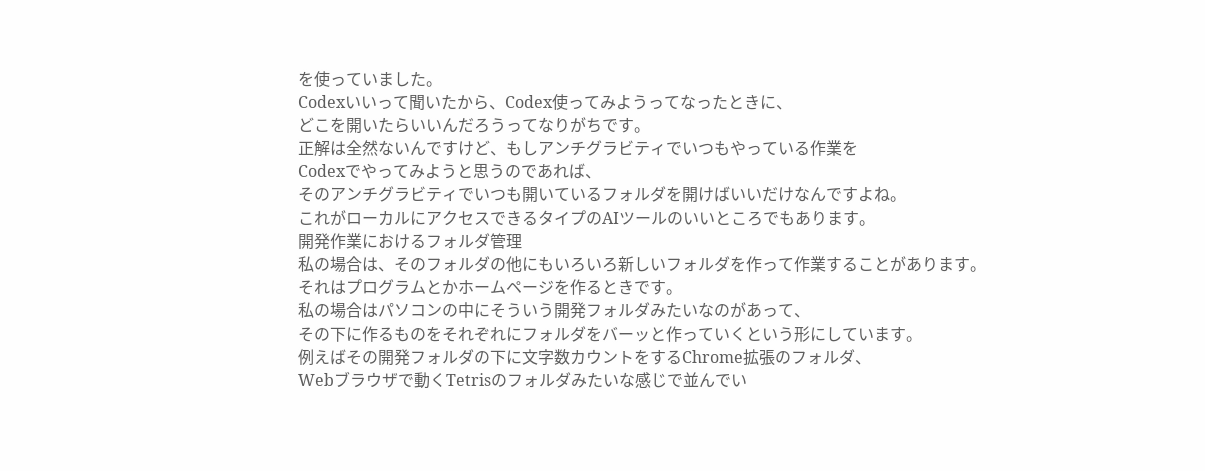を使っていました。
Codexいいって聞いたから、Codex使ってみようってなったときに、
どこを開いたらいいんだろうってなりがちです。
正解は全然ないんですけど、もしアンチグラビティでいつもやっている作業を
Codexでやってみようと思うのであれば、
そのアンチグラビティでいつも開いているフォルダを開けばいいだけなんですよね。
これがローカルにアクセスできるタイプのAIツールのいいところでもあります。
開発作業におけるフォルダ管理
私の場合は、そのフォルダの他にもいろいろ新しいフォルダを作って作業することがあります。
それはプログラムとかホームページを作るときです。
私の場合はパソコンの中にそういう開発フォルダみたいなのがあって、
その下に作るものをそれぞれにフォルダをバーッと作っていくという形にしています。
例えばその開発フォルダの下に文字数カウントをするChrome拡張のフォルダ、
Webブラウザで動くTetrisのフォルダみたいな感じで並んでい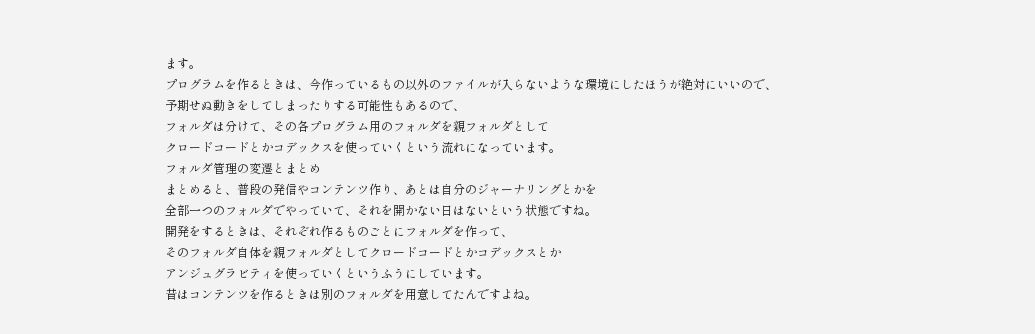ます。
プログラムを作るときは、今作っているもの以外のファイルが入らないような環境にしたほうが絶対にいいので、
予期せぬ動きをしてしまったりする可能性もあるので、
フォルダは分けて、その各プログラム用のフォルダを親フォルダとして
クロードコードとかコデックスを使っていくという流れになっています。
フォルダ管理の変遷とまとめ
まとめると、普段の発信やコンテンツ作り、あとは自分のジャーナリングとかを
全部一つのフォルダでやっていて、それを開かない日はないという状態ですね。
開発をするときは、それぞれ作るものごとにフォルダを作って、
そのフォルダ自体を親フォルダとしてクロードコードとかコデックスとか
アンジュグラビティを使っていくというふうにしています。
昔はコンテンツを作るときは別のフォルダを用意してたんですよね。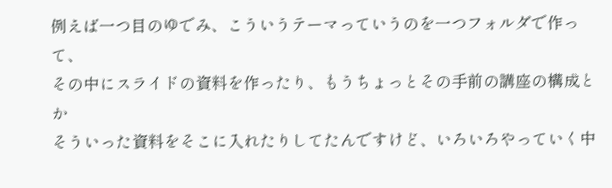例えば一つ目のゆでみ、こういうテーマっていうのを一つフォルダで作って、
その中にスライドの資料を作ったり、もうちょっとその手前の講座の構成とか
そういった資料をそこに入れたりしてたんですけど、いろいろやっていく中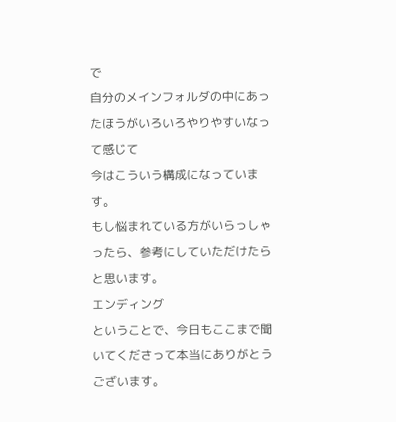で
自分のメインフォルダの中にあったほうがいろいろやりやすいなって感じて
今はこういう構成になっています。
もし悩まれている方がいらっしゃったら、参考にしていただけたらと思います。
エンディング
ということで、今日もここまで聞いてくださって本当にありがとうございます。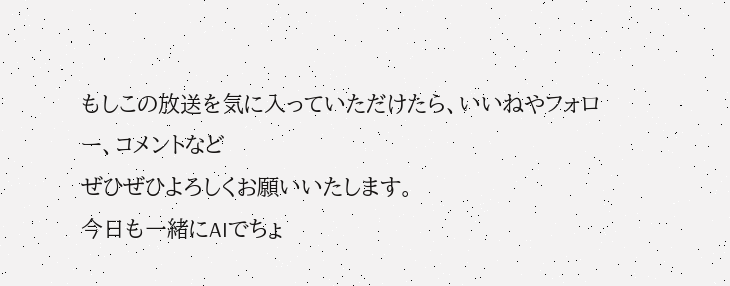もしこの放送を気に入っていただけたら、いいねやフォロー、コメントなど
ぜひぜひよろしくお願いいたします。
今日も一緒にAIでちょ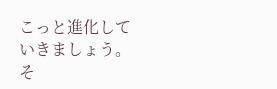こっと進化していきましょう。
そ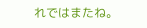れではまたね。